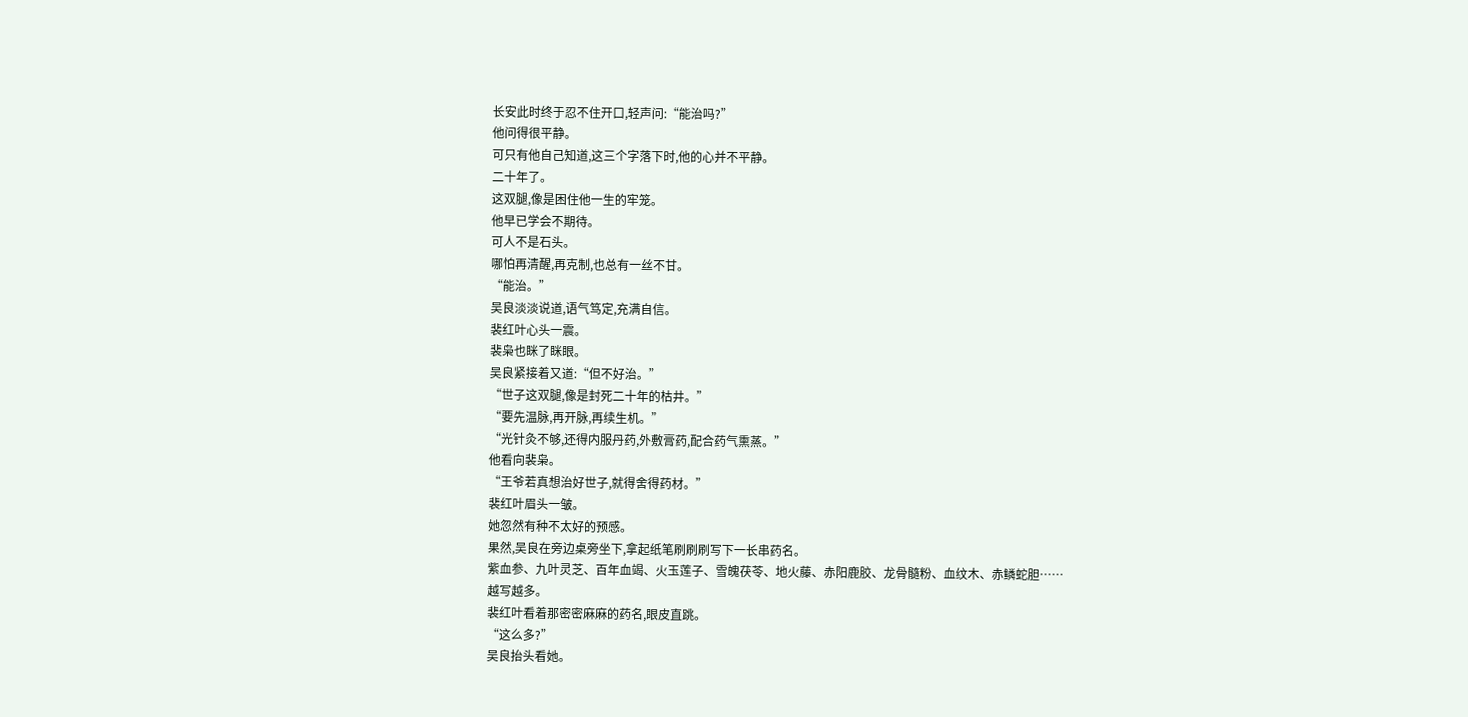长安此时终于忍不住开口,轻声问:“能治吗?”
他问得很平静。
可只有他自己知道,这三个字落下时,他的心并不平静。
二十年了。
这双腿,像是困住他一生的牢笼。
他早已学会不期待。
可人不是石头。
哪怕再清醒,再克制,也总有一丝不甘。
“能治。”
吴良淡淡说道,语气笃定,充满自信。
裴红叶心头一震。
裴枭也眯了眯眼。
吴良紧接着又道:“但不好治。”
“世子这双腿,像是封死二十年的枯井。”
“要先温脉,再开脉,再续生机。”
“光针灸不够,还得内服丹药,外敷膏药,配合药气熏蒸。”
他看向裴枭。
“王爷若真想治好世子,就得舍得药材。”
裴红叶眉头一皱。
她忽然有种不太好的预感。
果然,吴良在旁边桌旁坐下,拿起纸笔刷刷刷写下一长串药名。
紫血参、九叶灵芝、百年血竭、火玉莲子、雪魄茯苓、地火藤、赤阳鹿胶、龙骨髓粉、血纹木、赤鳞蛇胆……
越写越多。
裴红叶看着那密密麻麻的药名,眼皮直跳。
“这么多?”
吴良抬头看她。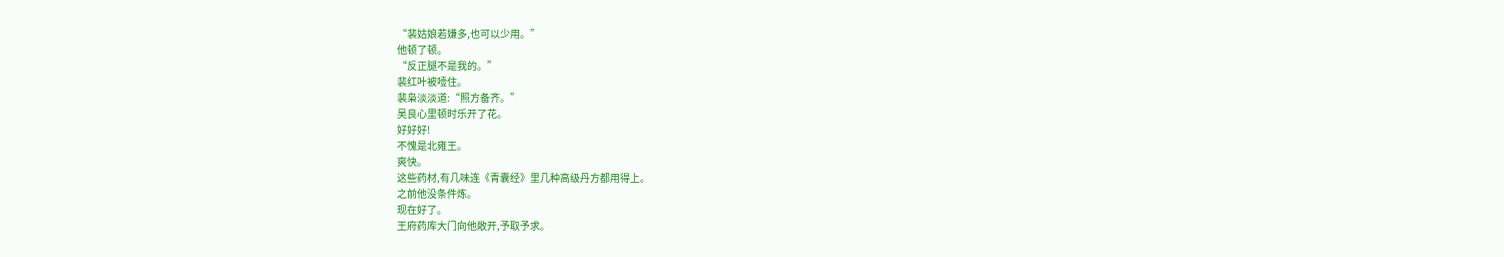“裴姑娘若嫌多,也可以少用。”
他顿了顿。
“反正腿不是我的。”
裴红叶被噎住。
裴枭淡淡道:“照方备齐。”
吴良心里顿时乐开了花。
好好好!
不愧是北雍王。
爽快。
这些药材,有几味连《青囊经》里几种高级丹方都用得上。
之前他没条件炼。
现在好了。
王府药库大门向他敞开,予取予求。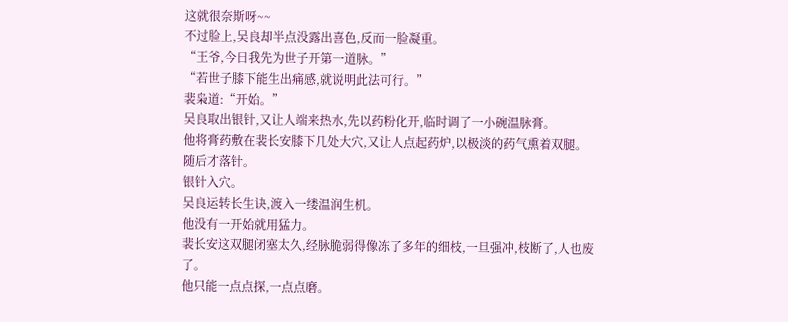这就很奈斯呀~~
不过脸上,吴良却半点没露出喜色,反而一脸凝重。
“王爷,今日我先为世子开第一道脉。”
“若世子膝下能生出痛感,就说明此法可行。”
裴枭道:“开始。”
吴良取出银针,又让人端来热水,先以药粉化开,临时调了一小碗温脉膏。
他将膏药敷在裴长安膝下几处大穴,又让人点起药炉,以极淡的药气熏着双腿。
随后才落针。
银针入穴。
吴良运转长生诀,渡入一缕温润生机。
他没有一开始就用猛力。
裴长安这双腿闭塞太久,经脉脆弱得像冻了多年的细枝,一旦强冲,枝断了,人也废了。
他只能一点点探,一点点磨。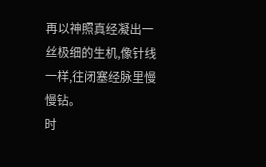再以神照真经凝出一丝极细的生机,像针线一样,往闭塞经脉里慢慢钻。
时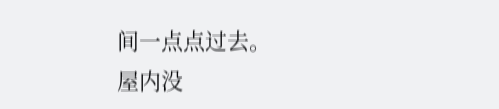间一点点过去。
屋内没